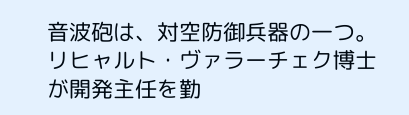音波砲は、対空防御兵器の一つ。リヒャルト・ヴァラーチェク博士が開発主任を勤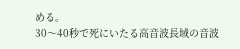める。
30〜40秒で死にいたる高音波長域の音波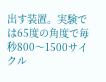出す装置。実験では65度の角度で毎秒800〜1500サイクル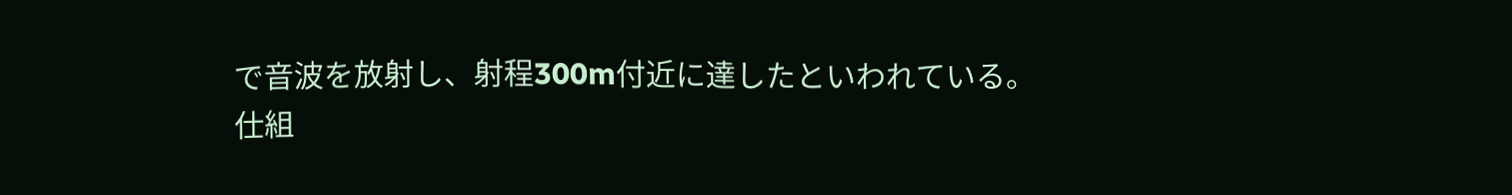で音波を放射し、射程300m付近に達したといわれている。
仕組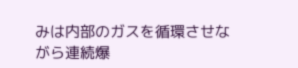みは内部のガスを循環させながら連続爆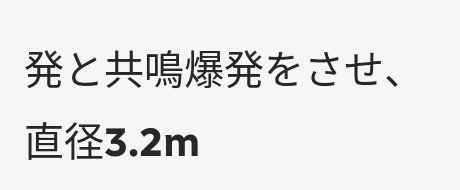発と共鳴爆発をさせ、直径3.2m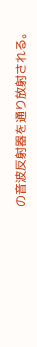の音波反射器を通り放射される。